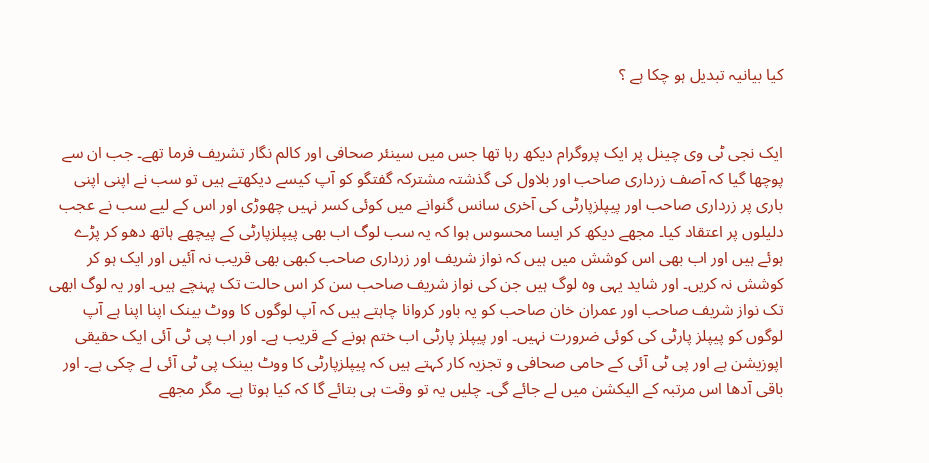کیا بیانیہ تبدیل ہو چکا ہے ؟


ایک نجی ٹی وی چینل پر ایک پروگرام دیکھ رہا تھا جس میں سینئر صحافی اور کالم نگار تشریف فرما تھے۔ جب ان سے پوچھا گیا کہ آصف زرداری صاحب اور بلاول کی گذشتہ مشترکہ گفتگو کو آپ کیسے دیکھتے ہیں تو سب نے اپنی اپنی باری پر زرداری صاحب اور پیپلزپارٹی کی آخری سانس گنوانے میں کوئی کسر نہیں چھوڑی اور اس کے لیے سب نے عجب دلیلوں پر اعتقاد کیا۔ مجھے دیکھ کر ایسا محسوس ہوا کہ یہ سب لوگ اب بھی پیپلزپارٹی کے پیچھے ہاتھ دھو کر پڑے ہوئے ہیں اور اب بھی اس کوشش میں ہیں کہ نواز شریف اور زرداری صاحب کبھی بھی قریب نہ آئیں اور ایک ہو کر کوشش نہ کریں۔ اور شاید یہی وہ لوگ ہیں جن کی نواز شریف صاحب سن کر اس حالت تک پہنچے ہیں۔ اور یہ لوگ ابھی تک نواز شریف صاحب اور عمران خان صاحب کو یہ باور کروانا چاہتے ہیں کہ آپ لوگوں کا ووٹ بینک اپنا اپنا ہے آپ لوگوں کو پیپلز پارٹی کی کوئی ضرورت نہیں۔ اور پیپلز پارٹی اب ختم ہونے کے قریب ہے۔ اور اب پی ٹی آئی ایک حقیقی اپوزیشن ہے اور پی ٹی آئی کے حامی صحافی و تجزیہ کار کہتے ہیں کہ پیپلزپارٹی کا ووٹ بینک پی ٹی آئی لے چکی ہے۔ اور باقی آدھا اس مرتبہ کے الیکشن میں لے جائے گی۔ چلیں یہ تو وقت ہی بتائے گا کہ کیا ہوتا ہے۔ مگر مجھے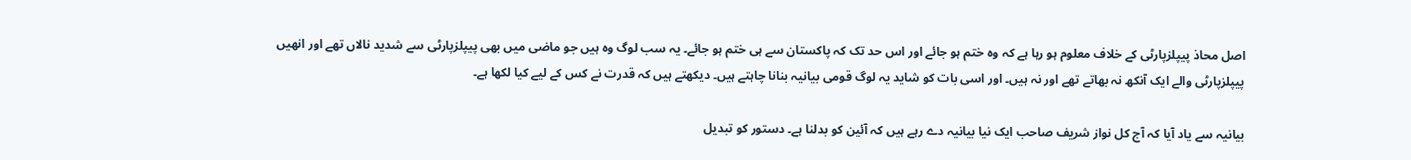اصل محاذ پیپلزپارٹی کے خلاف معلوم ہو رہا ہے کہ وہ ختم ہو جائے اور اس حد تک کہ پاکستان سے ہی ختم ہو جائے۔ یہ سب لوگ وہ ہیں جو ماضی میں بھی پیپلزپارٹی سے شدید نالاں تھے اور انھیں پیپلزپارٹی والے ایک آنکھ نہ بھاتے تھے اور نہ ہیں۔ اور اسی بات کو شاید یہ لوگ قومی بیانیہ بنانا چاہتے ہیں۔ دیکھتے ہیں کہ قدرت نے کس کے لیے کیا لکھا ہے۔

بیانیہ سے یاد آیا کہ آج کل نواز شریف صاحب ایک نیا بیانیہ دے رہے ہیں کہ آئین کو بدلنا ہے۔ دستور کو تبدیل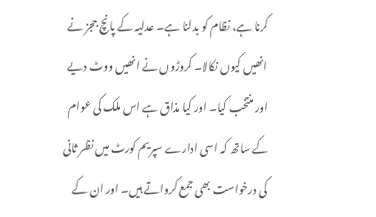کرنا ہے، نظام کو بدلنا ہے۔ عدلیہ کے پانچ ججز نے انھیں کیوں نکالا۔ کروڑوں نے انھیں ووٹ دیے اور منتخب کیا۔ اور کیا مذاق ہے اس ملک کی عوام کے ساتھ کہ اسی ادارے سپریم کورٹ میں نظر ثانی کی درخواست بھی جمع کرواتے ہیں۔ اور ان کے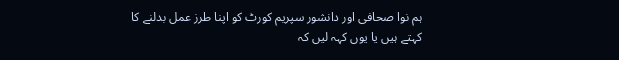ہم نوا صحافی اور دانشور سپریم کورٹ کو اپنا طرز عمل بدلنے کا کہتے ہیں یا یوں کہہ لیں کہ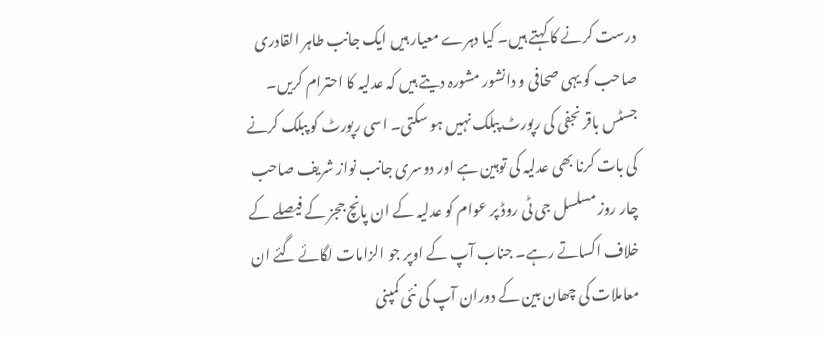درست کرنے کا کہتے ہیں۔ کیا دہرے معیار ہیں ایک جانب طاہر القادری صاحب کو یہی صحافی و دانشور مشورہ دیتے ہیں کہ عدلیہ کا احترام کریں۔ جسٹس باقر نجفی کی رپورٹ پبلک نہیں ہو سکتی۔ اسی رپورٹ کو پبلک کرنے کی بات کرنا بھی عدلیہ کی توہین ہے اور دوسری جانب نواز شریف صاحب چار روز مسلسل جی ٹی روڈ پر عوام کو عدلیہ کے ان پانچ ججز کے فیصلے کے خلاف اکساتے رہے۔ جناب آپ کے اوپر جو الزامات لگائے گئے ان معاملات کی چھان بین کے دوران آپ کی نئی کمپنی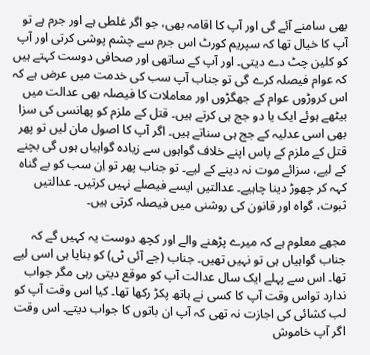بھی سامنے آئے گی اور آپ کا اقامہ بھی، جو اگر غلطی ہے اور جرم ہے تو آپ کا خیال تھا کہ سپریم کورٹ اس جرم سے چشم پوشی کرتی اور آپ کو کلین چٹ دے دیتی۔ اور آپ کے ساتھی اور صحافی دوست کہتے ہیں کہ عوام فیصلہ کرے گی تو جناب آپ سب کی خدمت میں عرض ہے کہ اس کروڑوں عوام کے جھگڑوں اور معاملات کا فیصلہ بھی عدالت میں بیٹھے ہوئے ایک یا دو جج ہی کرتے ہیں۔ قتل کے ملزم کو پھانسی کی سزا بھی اسی عدلیہ کے جج ہی سناتے ہیں۔ اگر آپ کا اصول مان لیں تو پھر قتل کے ملزم کے پاس اپنے خلاف گواہوں سے زیادہ گواہیاں ہوں گی بچنے کے لیے، سزائے موت نہ دینے کے لیے۔ تو جناب پھر تو اِن سب کو بے گناہ کہہ کر چھوڑ دینا چاہیے۔ عدالتیں ایسے فیصلے نہیں کرتیں۔ عدالتیں ثبوت، گواہ اور قانون کی روشنی میں فیصلہ کرتی ہیں۔

مجھے معلوم ہے کہ میرے پڑھنے والے اور کچھ دوست یہ کہیں گے کہ جناب گواہیاں ہی تو نہیں تھیں۔ جناب (جے آئی ٹی) کو بنایا ہی اسی لیے تھا۔ اس سے پہلے ایک سال عدالت آپ کو موقع دیتی رہی مگر جواب ندارد تواس وقت آپ کا کسی نے ہاتھ پکڑ رکھا تھا۔ کیا اس وقت آپ کو لب کشائی کی اجازت نہ تھی کہ آپ ان باتوں کا جواب دیتے۔ اس وقت اگر آپ خاموش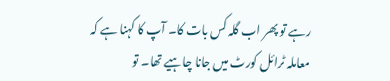رہے تو پھر اب گلہ کس بات کا۔ آپ کا کہنا ہے کہ معاملہ ٹرائل کورٹ میں جانا چاہیے تھا۔ تو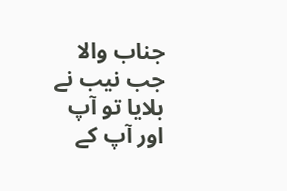جناب والا جب نیب نے بلایا تو آپ اور آپ کے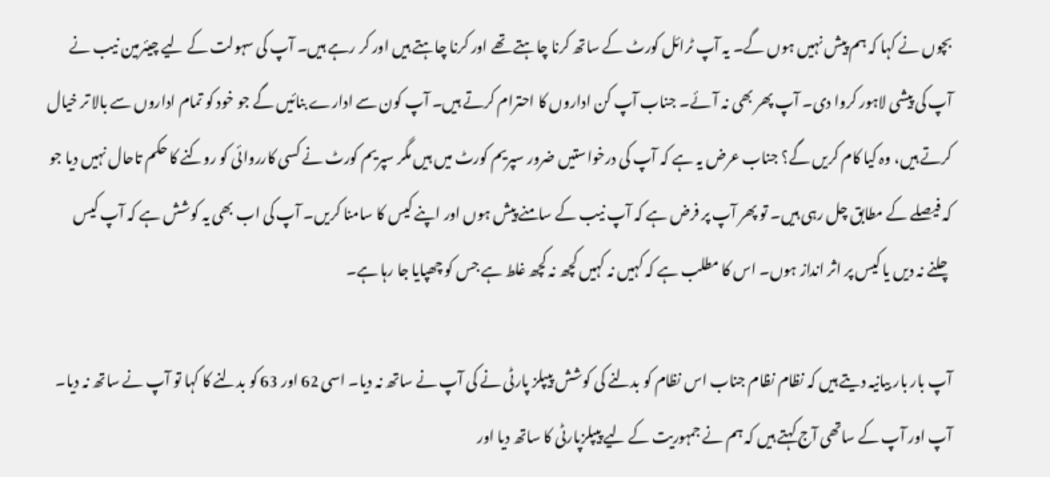بچوں نے کہا کہ ہم پیش نہیں ہوں گے۔ یہ آپ ٹرائل کورٹ کے ساتھ کرنا چاہتے تھے اور کرنا چاہتے ہیں اور کر رہے ہیں۔ آپ کی سہولت کے لیے چیئرمین نیب نے آپ کی پیشی لاہور کروا دی۔ آپ پھر بھی نہ آئے۔ جناب آپ کن اداروں کا احترام کرتے ہیں۔ آپ کون سے ادارے بنائیں گے جو خود کو تمام اداروں سے بالا تر خیال کرتے ہیں، وہ کیا کام کریں گے؟ جناب عرض یہ ہے کہ آپ کی درخواستیں ضرور سپریم کورٹ میں ہیں مگر سپریم کورٹ نے کسی کارروائی کو روکنے کا حکم تاحال نہیں دیا جو کہ فیصلے کے مطابق چل رہی ہیں۔ تو پھر آپ پر فرض ہے کہ آپ نیب کے سامنے پیش ہوں اور اپنے کیس کا سامنا کریں۔ آپ کی اب بھی یہ کوشش ہے کہ آپ کیس چلنے نہ دیں یا کیس پر اثر انداز ہوں۔ اس کا مطلب ہے کہ کہیں نہ کہیں کچھ نہ کچھ غلط ہے جس کو چھپایا جا رہا ہے۔

آپ بار بار بیانیہ دیتے ہیں کہ نظام نظام جناب اس نظام کو بدلنے کی کوشش پیپلز پارٹی نے کی آپ نے ساتھ نہ دیا۔ اسی 62 اور 63 کو بدلنے کا کہا تو آپ نے ساتھ نہ دیا۔ آپ اور آپ کے ساتھی آج کہتے ہیں کہ ہم نے جمہوریت کے لیے پیپلزپارٹی کا ساتھ دیا اور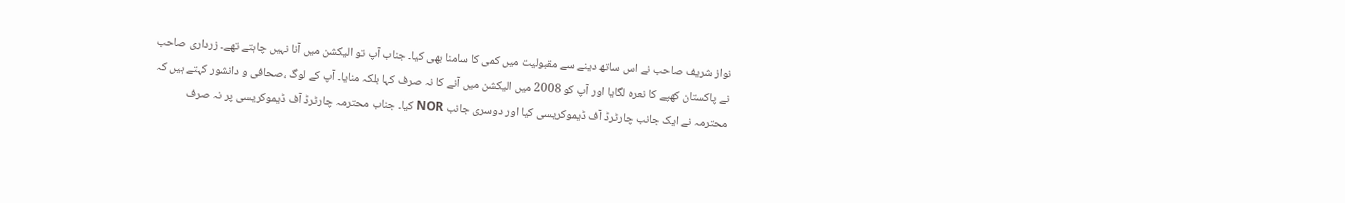نواز شریف صاحب نے اس ساتھ دینے سے مقبولیت میں کمی کا سامنا بھی کیا۔ جناب آپ تو الیکشن میں آنا نہیں چاہتے تھے۔ زرداری صاحب نے پاکستان کھپے کا نعرہ لگایا اور آپ کو 2008 میں الیکشن میں آنے کا نہ صرف کہا بلکہ منایا۔ آپ کے لوگ ،صحافی و دانشور کہتے ہیں کہ محترمہ نے ایک جانب چارٹرڈ آف ڈیموکریسی کیا اور دوسری جانب NOR کیا۔ جناب محترمہ چارٹرڈ آف ڈیموکریسی پر نہ صرف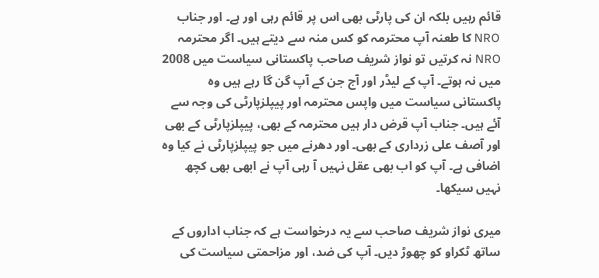قائم رہیں بلکہ ان کی پارٹی بھی اس پر قائم رہی اور ہے۔ اور جناب NRO کا طعنہ آپ محترمہ کو کس منہ سے دیتے ہیں۔ اگر محترمہ NRO نہ کرتیں تو نواز شریف صاحب پاکستانی سیاست میں 2008 میں نہ ہوتے۔ آپ کے لیڈر اور آج جن کے آپ گن گا رہے ہیں وہ پاکستانی سیاست میں واپس محترمہ اور پیپلزپارٹی کی وجہ سے آئے ہیں۔ جناب آپ قرض دار ہیں محترمہ کے بھی، پیپلزپارٹی کے بھی اور آصف علی زرداری کے بھی۔ اور دھرنے میں جو پیپلزپارٹی نے کیا وہ اضافی ہے۔ آپ کو اب بھی عقل نہیں آ رہی آپ نے ابھی بھی کچھ نہیں سیکھا۔

میری نواز شریف صاحب سے یہ درخواست ہے کہ جناب اداروں کے ساتھ ٹکراو کو چھوڑ دیں۔ آپ کی ضد، اور مزاحمتی سیاست کی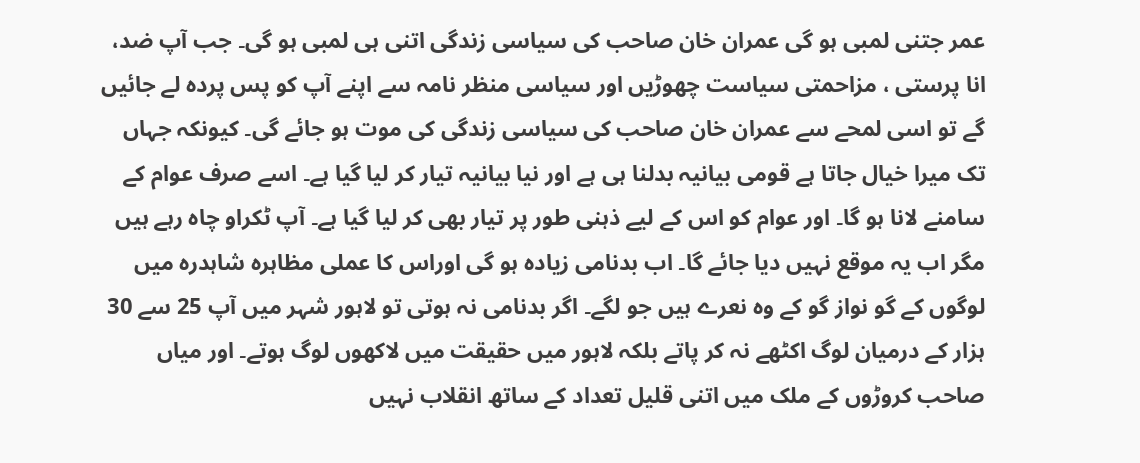عمر جتنی لمبی ہو گی عمران خان صاحب کی سیاسی زندگی اتنی ہی لمبی ہو گی۔ جب آپ ضد، انا پرستی ، مزاحمتی سیاست چھوڑیں اور سیاسی منظر نامہ سے اپنے آپ کو پس پردہ لے جائیں گے تو اسی لمحے سے عمران خان صاحب کی سیاسی زندگی کی موت ہو جائے گی۔ کیونکہ جہاں تک میرا خیال جاتا ہے قومی بیانیہ بدلنا ہی ہے اور نیا بیانیہ تیار کر لیا گیا ہے۔ اسے صرف عوام کے سامنے لانا ہو گا۔ اور عوام کو اس کے لیے ذہنی طور پر تیار بھی کر لیا گیا ہے۔ آپ ٹکراو چاہ رہے ہیں مگر اب یہ موقع نہیں دیا جائے گا۔ اب بدنامی زیادہ ہو گی اوراس کا عملی مظاہرہ شاہدرہ میں لوگوں کے گو نواز گو کے وہ نعرے ہیں جو لگے۔ اگر بدنامی نہ ہوتی تو لاہور شہر میں آپ 25 سے 30 ہزار کے درمیان لوگ اکٹھے نہ کر پاتے بلکہ لاہور میں حقیقت میں لاکھوں لوگ ہوتے۔ اور میاں صاحب کروڑوں کے ملک میں اتنی قلیل تعداد کے ساتھ انقلاب نہیں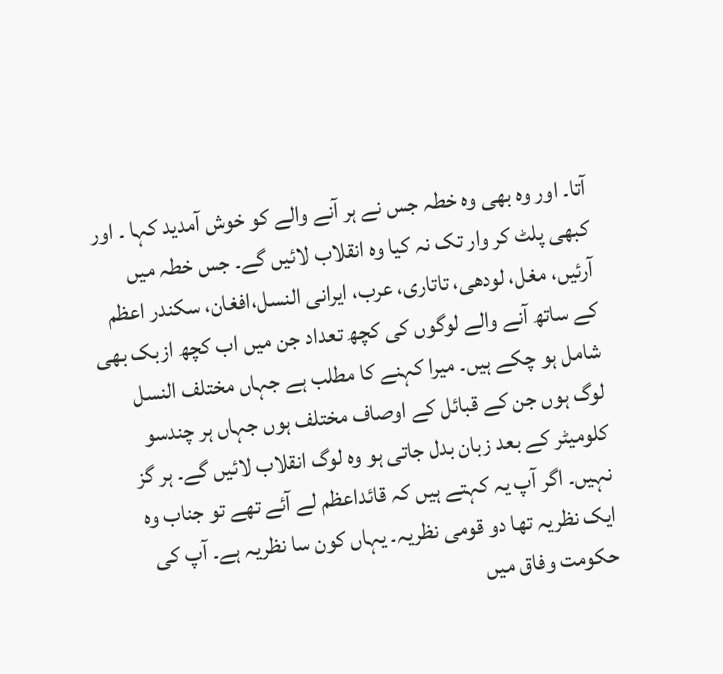آتا۔ اور وہ بھی وہ خطہ جس نے ہر آنے والے کو خوش آمدید کہا ۔ اور کبھی پلٹ کر وار تک نہ کیا وہ انقلاب لائیں گے۔ جس خطہ میں آرئیں، مغل، لودھی، تاتاری، عرب، ایرانی النسل،افغان، سکندر اعظم کے ساتھ آنے والے لوگوں کی کچھ تعداد جن میں اب کچھ ازبک بھی شامل ہو چکے ہیں۔ میرا کہنے کا مطلب ہے جہاں مختلف النسل لوگ ہوں جن کے قبائل کے اوصاف مختلف ہوں جہاں ہر چندسو کلومیٹر کے بعد زبان بدل جاتی ہو وہ لوگ انقلاب لائیں گے۔ ہر گز نہیں۔ اگر آپ یہ کہتے ہیں کہ قائداعظم لے آئے تھے تو جناب وہ ایک نظریہ تھا دو قومی نظریہ۔ یہاں کون سا نظریہ ہے۔ آپ کی حکومت وفاق میں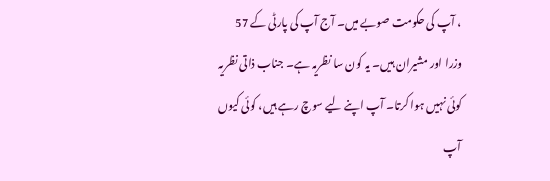، آپ کی حکومت صوبے میں۔ آج آپ کی پارٹی کے 57 وزرا اور مشیران ہیں۔ یہ کون سا نظریہ ہے۔ جناب ذاتی نظریہ کوئی نہیں ہوا کرتا۔ آپ اپنے لیے سوچ رہے ہیں، کوئی کیوں آپ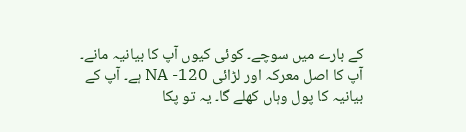کے بارے میں سوچے۔ کوئی کیوں آپ کا بیانیہ مانے۔ آپ کا اصل معرکہ اور لڑائی NA -120 ہے۔ آپ کے بیانیہ کا پول وہاں کھلے گا۔ یہ تو پکا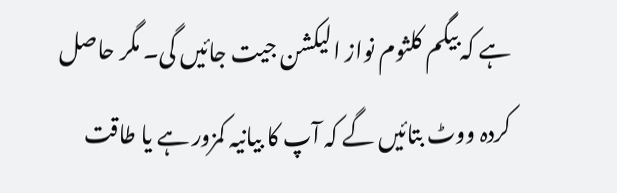ہے کہ بیگم کلثوم نواز الیکشن جیت جائیں گی۔ مگر حاصل کردہ ووٹ بتائیں گے کہ آپ کا بیانیہ کمزور ہے یا طاقت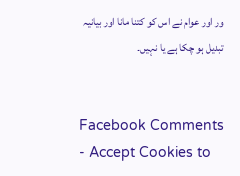ور اور عوام نے اس کو کتنا مانا اور بیانیہ تبدیل ہو چکا ہے یا نہیں۔


Facebook Comments - Accept Cookies to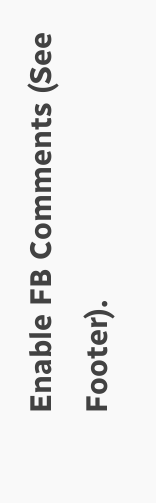Enable FB Comments (See Footer).